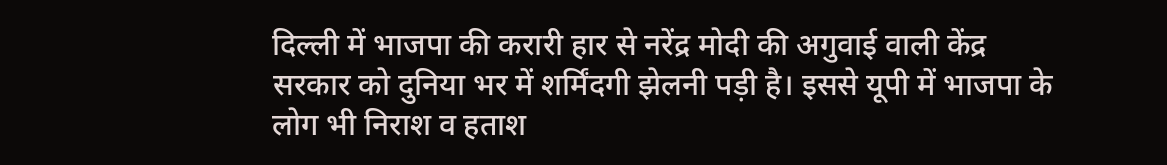दिल्ली में भाजपा की करारी हार से नरेंद्र मोदी की अगुवाई वाली केंद्र सरकार को दुनिया भर में शर्मिंदगी झेलनी पड़ी है। इससे यूपी में भाजपा के लोग भी निराश व हताश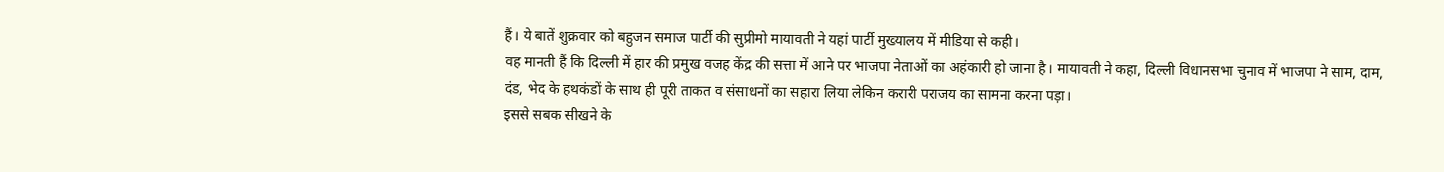हैं। ये बातें शुक्रवार को बहुजन समाज पार्टी की सुप्रीमो मायावती ने यहां पार्टी मुख्यालय में मीडिया से कही।
वह मानती हैं कि दिल्ली में हार की प्रमुख वजह केंद्र की सत्ता में आने पर भाजपा नेताओं का अहंकारी हो जाना है। मायावती ने कहा, दिल्ली विधानसभा चुनाव में भाजपा ने साम, दाम, दंड, भेद के हथकंडों के साथ ही पूरी ताकत व संसाधनों का सहारा लिया लेकिन करारी पराजय का सामना करना पड़ा।
इससे सबक सीखने के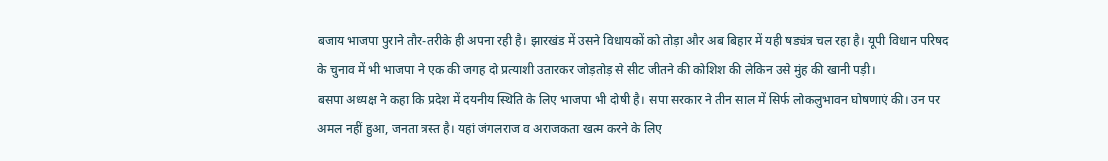बजाय भाजपा पुराने तौर-तरीके ही अपना रही है। झारखंड में उसने विधायकों को तोड़ा और अब बिहार में यही षड्यंत्र चल रहा है। यूपी विधान परिषद के चुनाव में भी भाजपा ने एक की जगह दो प्रत्याशी उतारकर जोड़तोड़ से सीट जीतने की कोशिश की लेकिन उसे मुंह की खानी पड़ी।
बसपा अध्यक्ष ने कहा कि प्रदेश में दयनीय स्थिति के लिए भाजपा भी दोषी है। सपा सरकार ने तीन साल में सिर्फ लोकलुभावन घोषणाएं की। उन पर अमल नहीं हुआ, जनता त्रस्त है। यहां जंगलराज व अराजकता खत्म करने के लिए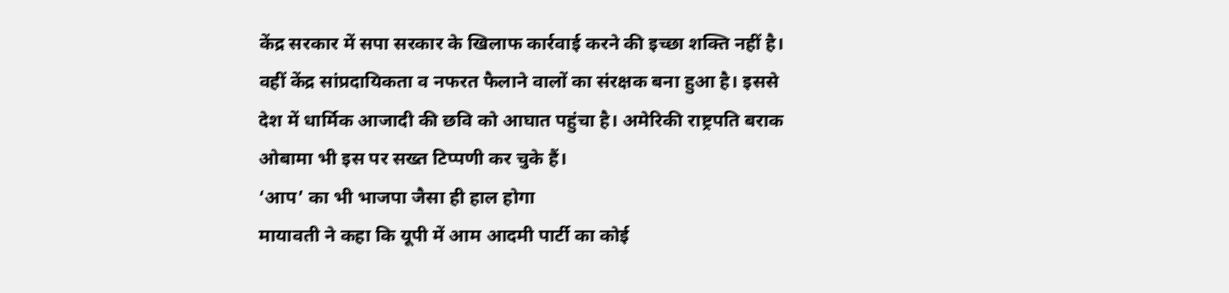केंद्र सरकार में सपा सरकार के खिलाफ कार्रवाई करने की इच्छा शक्ति नहीं है।
वहीं केंद्र सांप्रदायिकता व नफरत फैलाने वालों का संरक्षक बना हुआ है। इससे देश में धार्मिक आजादी की छवि को आघात पहुंचा है। अमेरिकी राष्ट्रपति बराक ओबामा भी इस पर सख्त टिप्पणी कर चुके हैं।
‘आप’ का भी भाजपा जैसा ही हाल होगा
मायावती ने कहा कि यूपी में आम आदमी पार्टी का कोई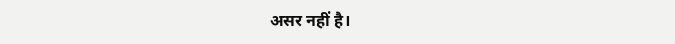असर नहीं है।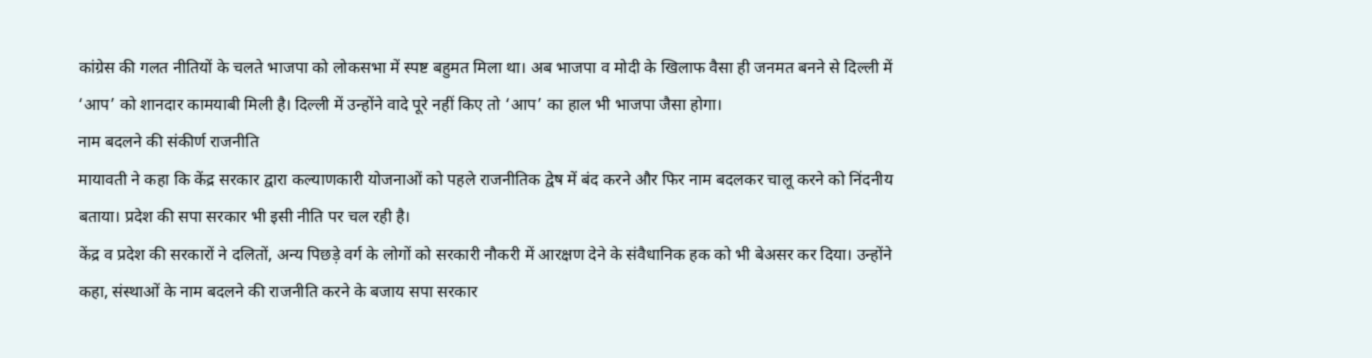कांग्रेस की गलत नीतियों के चलते भाजपा को लोकसभा में स्पष्ट बहुमत मिला था। अब भाजपा व मोदी के खिलाफ वैसा ही जनमत बनने से दिल्ली में ‘आप’ को शानदार कामयाबी मिली है। दिल्ली में उन्होंने वादे पूरे नहीं किए तो ‘आप’ का हाल भी भाजपा जैसा होगा।
नाम बदलने की संकीर्ण राजनीति
मायावती ने कहा कि केंद्र सरकार द्वारा कल्याणकारी योजनाओं को पहले राजनीतिक द्वेष में बंद करने और फिर नाम बदलकर चालू करने को निंदनीय बताया। प्रदेश की सपा सरकार भी इसी नीति पर चल रही है।
केंद्र व प्रदेश की सरकारों ने दलितों, अन्य पिछड़े वर्ग के लोगों को सरकारी नौकरी में आरक्षण देने के संवैधानिक हक को भी बेअसर कर दिया। उन्होंने कहा, संस्थाओं के नाम बदलने की राजनीति करने के बजाय सपा सरकार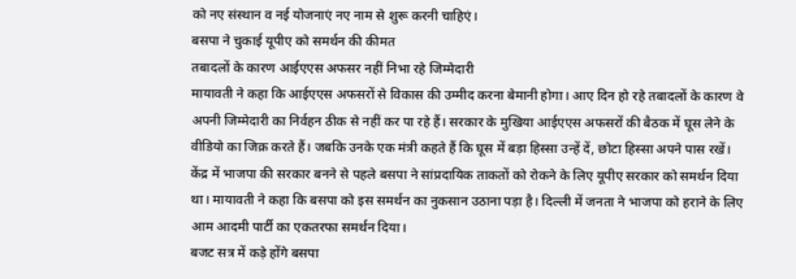को नए संस्थान व नई योजनाएं नए नाम से शुरू करनी चाहिएं।
बसपा ने चुकाई यूपीए को समर्थन की कीमत
तबादलों के कारण आईएएस अफसर नहीं निभा रहे जिम्मेदारी
मायावती ने कहा कि आईएएस अफसरों से विकास की उम्मीद करना बेमानी होगा। आए दिन हो रहे तबादलों के कारण वे अपनी जिम्मेदारी का निर्वहन ठीक से नहीं कर पा रहे हैं। सरकार के मुखिया आईएएस अफसरों की बैठक में घूस लेने के वीडियो का जिक्र करते हैं। जबकि उनके एक मंत्री कहते हैं कि घूस में बड़ा हिस्सा उन्हें दें, छोटा हिस्सा अपने पास रखें।
केंद्र में भाजपा की सरकार बनने से पहले बसपा ने सांप्रदायिक ताकतों को रोकने के लिए यूपीए सरकार को समर्थन दिया था। मायावती ने कहा कि बसपा को इस समर्थन का नुकसान उठाना पड़ा है। दिल्ली में जनता ने भाजपा को हराने के लिए आम आदमी पार्टी का एकतरफा समर्थन दिया।
बजट सत्र में कड़े होंगे बसपा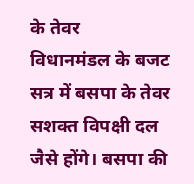के तेवर
विधानमंडल के बजट सत्र में बसपा के तेवर सशक्त विपक्षी दल जैसे होंगे। बसपा की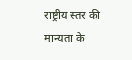राष्ट्रीय स्तर की मान्यता के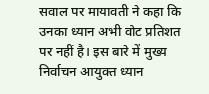सवाल पर मायावती ने कहा कि उनका ध्यान अभी वोट प्रतिशत पर नहीं है। इस बारे में मुख्य निर्वाचन आयुक्त ध्यान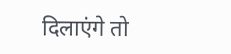दिलाएंगे तो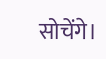सोचेंगे।